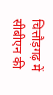चित्तौड़गढ़ में सीबीएन की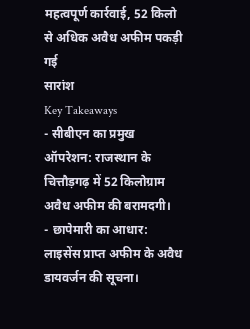महत्वपूर्ण कार्रवाई, 52 किलो से अधिक अवैध अफीम पकड़ी गई
सारांश
Key Takeaways
- सीबीएन का प्रमुख ऑपरेशन: राजस्थान के चित्तौड़गढ़ में 52 किलोग्राम अवैध अफीम की बरामदगी।
- छापेमारी का आधार: लाइसेंस प्राप्त अफीम के अवैध डायवर्जन की सूचना।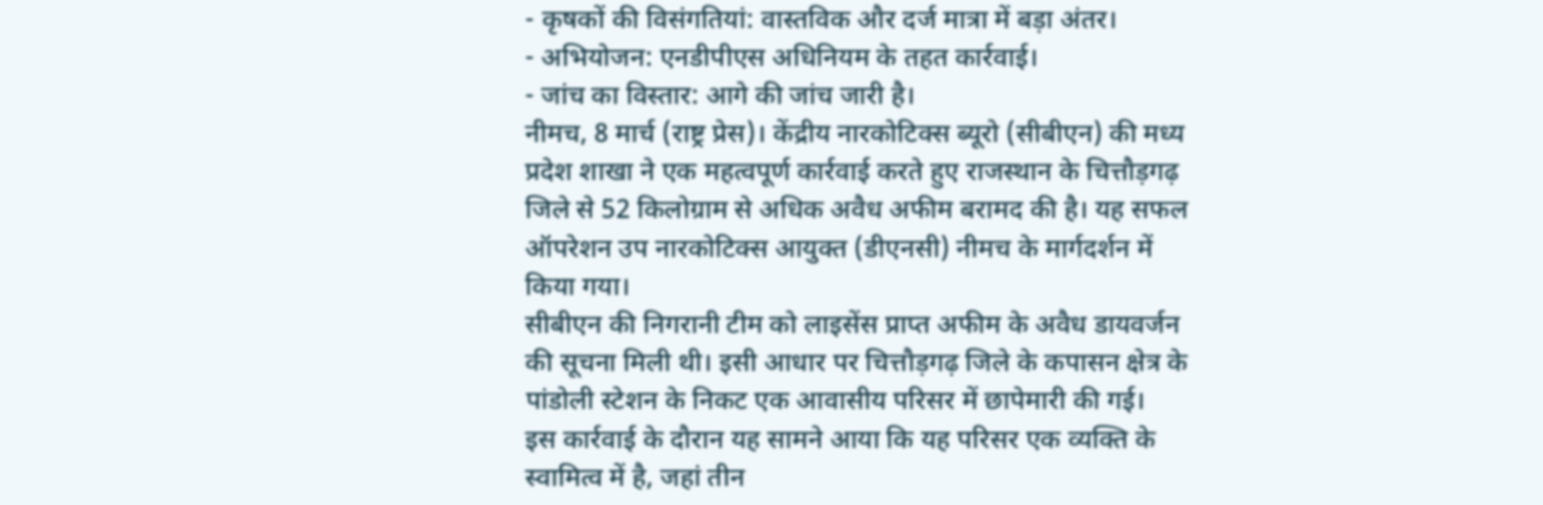- कृषकों की विसंगतियां: वास्तविक और दर्ज मात्रा में बड़ा अंतर।
- अभियोजन: एनडीपीएस अधिनियम के तहत कार्रवाई।
- जांच का विस्तार: आगे की जांच जारी है।
नीमच, 8 मार्च (राष्ट्र प्रेस)। केंद्रीय नारकोटिक्स ब्यूरो (सीबीएन) की मध्य प्रदेश शाखा ने एक महत्वपूर्ण कार्रवाई करते हुए राजस्थान के चित्तौड़गढ़ जिले से 52 किलोग्राम से अधिक अवैध अफीम बरामद की है। यह सफल ऑपरेशन उप नारकोटिक्स आयुक्त (डीएनसी) नीमच के मार्गदर्शन में किया गया।
सीबीएन की निगरानी टीम को लाइसेंस प्राप्त अफीम के अवैध डायवर्जन की सूचना मिली थी। इसी आधार पर चित्तौड़गढ़ जिले के कपासन क्षेत्र के पांडोली स्टेशन के निकट एक आवासीय परिसर में छापेमारी की गई।
इस कार्रवाई के दौरान यह सामने आया कि यह परिसर एक व्यक्ति के स्वामित्व में है, जहां तीन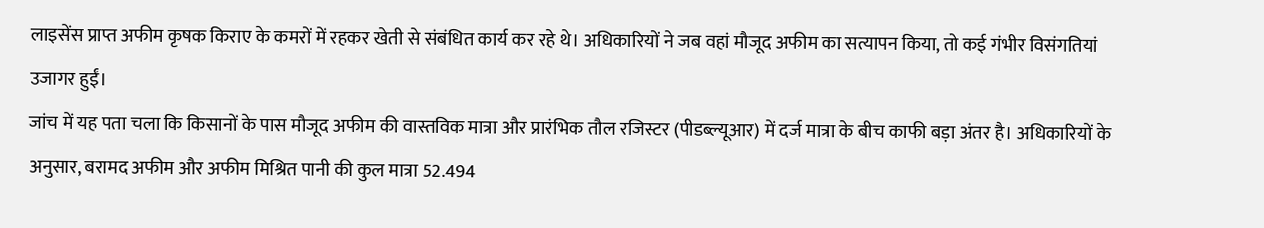लाइसेंस प्राप्त अफीम कृषक किराए के कमरों में रहकर खेती से संबंधित कार्य कर रहे थे। अधिकारियों ने जब वहां मौजूद अफीम का सत्यापन किया, तो कई गंभीर विसंगतियां उजागर हुईं।
जांच में यह पता चला कि किसानों के पास मौजूद अफीम की वास्तविक मात्रा और प्रारंभिक तौल रजिस्टर (पीडब्ल्यूआर) में दर्ज मात्रा के बीच काफी बड़ा अंतर है। अधिकारियों के अनुसार, बरामद अफीम और अफीम मिश्रित पानी की कुल मात्रा 52.494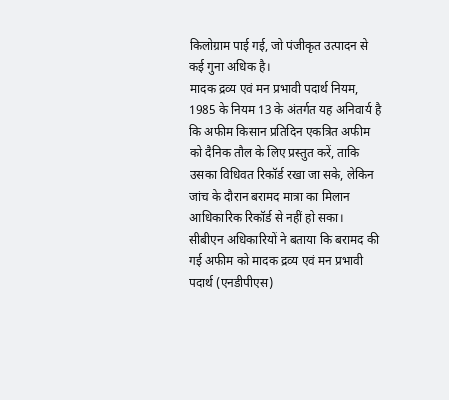किलोग्राम पाई गई, जो पंजीकृत उत्पादन से कई गुना अधिक है।
मादक द्रव्य एवं मन प्रभावी पदार्थ नियम, 1985 के नियम 13 के अंतर्गत यह अनिवार्य है कि अफीम किसान प्रतिदिन एकत्रित अफीम को दैनिक तौल के लिए प्रस्तुत करें, ताकि उसका विधिवत रिकॉर्ड रखा जा सके, लेकिन जांच के दौरान बरामद मात्रा का मिलान आधिकारिक रिकॉर्ड से नहीं हो सका।
सीबीएन अधिकारियों ने बताया कि बरामद की गई अफीम को मादक द्रव्य एवं मन प्रभावी पदार्थ (एनडीपीएस)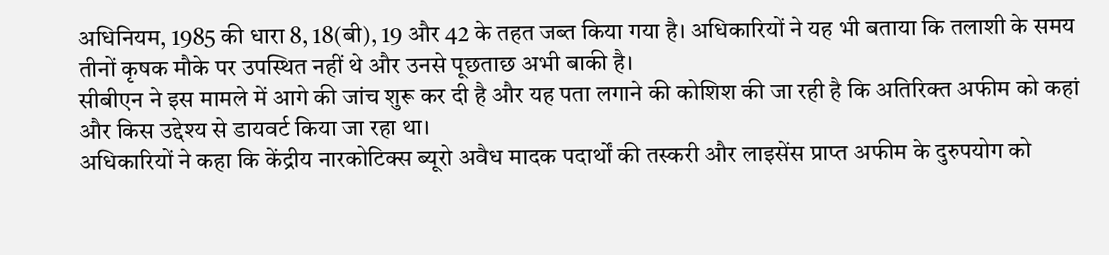अधिनियम, 1985 की धारा 8, 18(बी), 19 और 42 के तहत जब्त किया गया है। अधिकारियों ने यह भी बताया कि तलाशी के समय तीनों कृषक मौके पर उपस्थित नहीं थे और उनसे पूछताछ अभी बाकी है।
सीबीएन ने इस मामले में आगे की जांच शुरू कर दी है और यह पता लगाने की कोशिश की जा रही है कि अतिरिक्त अफीम को कहां और किस उद्देश्य से डायवर्ट किया जा रहा था।
अधिकारियों ने कहा कि केंद्रीय नारकोटिक्स ब्यूरो अवैध मादक पदार्थों की तस्करी और लाइसेंस प्राप्त अफीम के दुरुपयोग को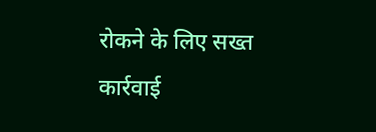रोकने के लिए सख्त कार्रवाई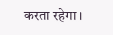करता रहेगा।